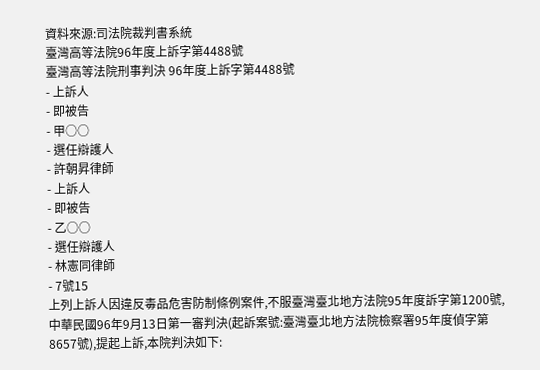資料來源:司法院裁判書系統
臺灣高等法院96年度上訴字第4488號
臺灣高等法院刑事判決 96年度上訴字第4488號
- 上訴人
- 即被告
- 甲○○
- 選任辯護人
- 許朝昇律師
- 上訴人
- 即被告
- 乙○○
- 選任辯護人
- 林憲同律師
- 7號15
上列上訴人因違反毒品危害防制條例案件,不服臺灣臺北地方法院95年度訴字第1200號,中華民國96年9月13日第一審判決(起訴案號:臺灣臺北地方法院檢察署95年度偵字第8657號),提起上訴,本院判決如下: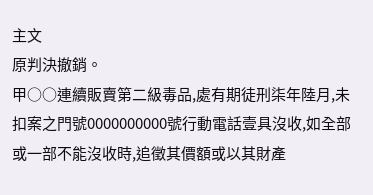主文
原判決撤銷。
甲○○連續販賣第二級毒品,處有期徒刑柒年陸月,未扣案之門號0000000000號行動電話壹具沒收,如全部或一部不能沒收時,追徵其價額或以其財產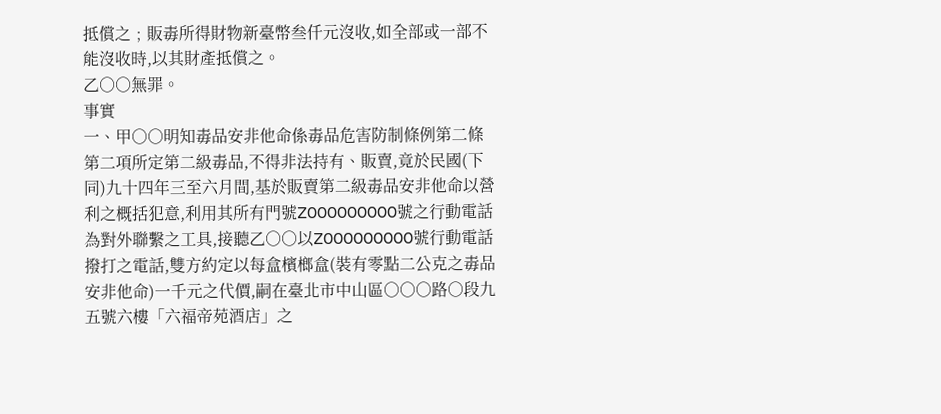抵償之﹔販毒所得財物新臺幣叁仟元沒收,如全部或一部不能沒收時,以其財產抵償之。
乙○○無罪。
事實
一、甲○○明知毒品安非他命係毒品危害防制條例第二條第二項所定第二級毒品,不得非法持有、販賣,竟於民國(下同)九十四年三至六月間,基於販賣第二級毒品安非他命以營利之概括犯意,利用其所有門號Z000000000號之行動電話為對外聯繫之工具,接聽乙○○以Z000000000號行動電話撥打之電話,雙方約定以每盒檳榔盒(裝有零點二公克之毒品安非他命)一千元之代價,嗣在臺北市中山區○○○路○段九五號六樓「六福帝苑酒店」之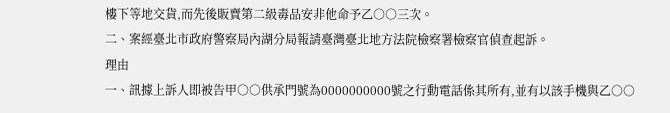樓下等地交貨,而先後販賣第二級毒品安非他命予乙○○三次。
二、案經臺北市政府警察局內湖分局報請臺灣臺北地方法院檢察署檢察官偵查起訴。
理由
一、訊據上訴人即被告甲○○供承門號為0000000000號之行動電話係其所有,並有以該手機與乙○○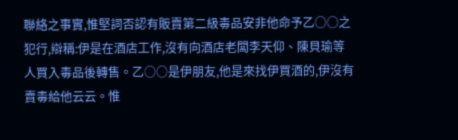聯絡之事實,惟堅詞否認有販賣第二級毒品安非他命予乙○○之犯行,辯稱:伊是在酒店工作,沒有向酒店老闆李天仰、陳貝瑜等人買入毒品後轉售。乙○○是伊朋友,他是來找伊買酒的,伊沒有賣毒給他云云。惟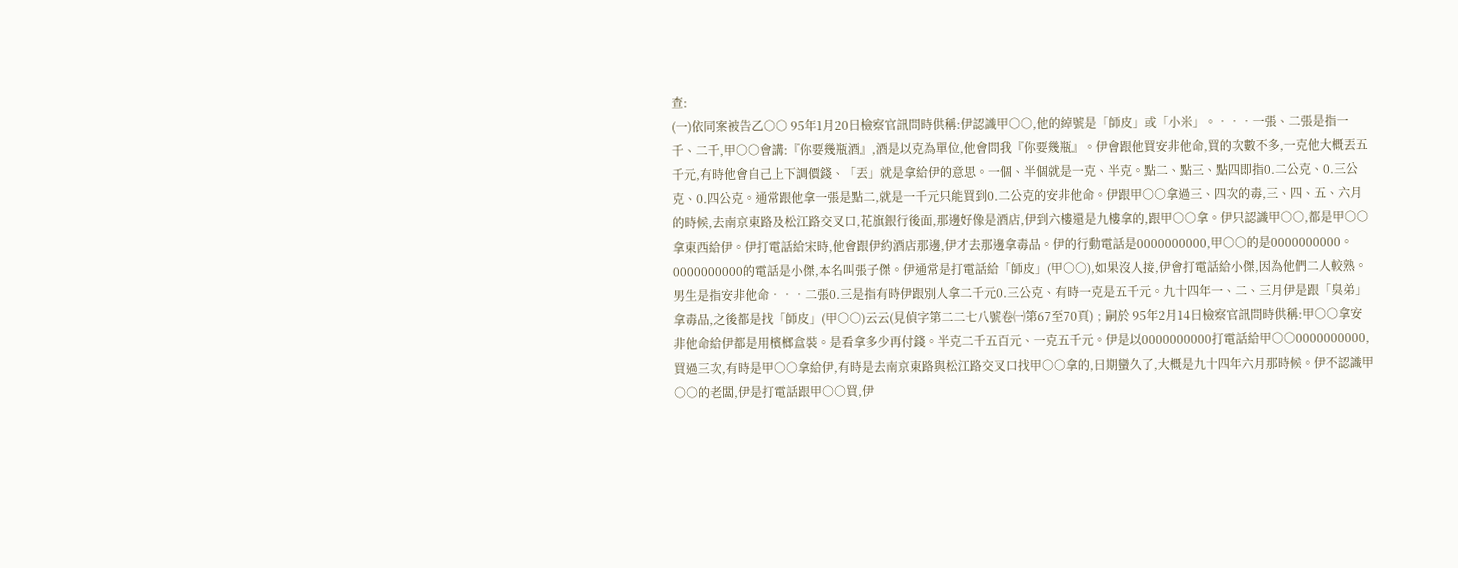查:
(一)依同案被告乙○○ 95年1月20日檢察官訊問時供稱:伊認識甲○○,他的綽號是「師皮」或「小米」。‧‧‧一張、二張是指一千、二千,甲○○會講:『你要幾瓶酒』,酒是以克為單位,他會問我『你要幾瓶』。伊會跟他買安非他命,買的次數不多,一克他大概丟五千元,有時他會自己上下調價錢、「丟」就是拿給伊的意思。一個、半個就是一克、半克。點二、點三、點四即指0.二公克、0.三公克、0.四公克。通常跟他拿一張是點二,就是一千元只能買到0.二公克的安非他命。伊跟甲○○拿過三、四次的毒,三、四、五、六月的時候,去南京東路及松江路交叉口,花旗銀行後面,那邊好像是酒店,伊到六樓還是九樓拿的,跟甲○○拿。伊只認識甲○○,都是甲○○拿東西給伊。伊打電話給宋時,他會跟伊約酒店那邊,伊才去那邊拿毒品。伊的行動電話是0000000000,甲○○的是0000000000。0000000000的電話是小傑,本名叫張子傑。伊通常是打電話給「師皮」(甲○○),如果沒人接,伊會打電話給小傑,因為他們二人較熟。男生是指安非他命‧‧‧二張0.三是指有時伊跟別人拿二千元0.三公克、有時一克是五千元。九十四年一、二、三月伊是跟「臭弟」拿毒品,之後都是找「師皮」(甲○○)云云(見偵字第二二七八號卷㈠第67至70頁)﹔嗣於 95年2月14日檢察官訊問時供稱:甲○○拿安非他命給伊都是用檳榔盒裝。是看拿多少再付錢。半克二千五百元、一克五千元。伊是以0000000000打電話給甲○○0000000000,買過三次,有時是甲○○拿給伊,有時是去南京東路與松江路交叉口找甲○○拿的,日期蠻久了,大概是九十四年六月那時候。伊不認識甲○○的老闆,伊是打電話跟甲○○買,伊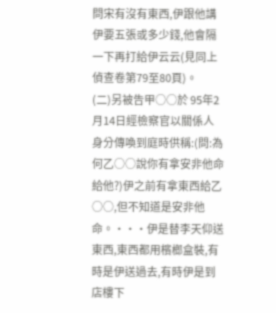問宋有沒有東西,伊跟他講伊要五張或多少錢,他會隔一下再打給伊云云(見同上偵查卷第79至80頁)。
(二)另被告甲○○於 95年2月14日經檢察官以關係人身分傳喚到庭時供稱:(問:為何乙○○說你有拿安非他命給他?)伊之前有拿東西給乙○○,但不知道是安非他命。‧‧‧伊是替李天仰送東西,東西都用檳榔盒裝,有時是伊送過去,有時伊是到店樓下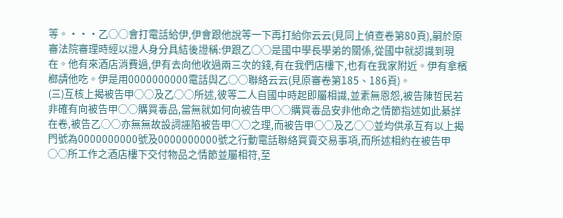等。‧‧‧乙○○會打電話給伊,伊會跟他說等一下再打給你云云(見同上偵查卷第80頁),嗣於原審法院審理時經以證人身分具結後證稱:伊跟乙○○是國中學長學弟的關係,從國中就認識到現在。他有來酒店消費過,伊有去向他收過兩三次的錢,有在我們店樓下,也有在我家附近。伊有拿檳榔請他吃。伊是用0000000000電話與乙○○聯絡云云(見原審卷第185、186頁)。
(三)互核上揭被告甲○○及乙○○所述,彼等二人自國中時起即屬相識,並素無恩怨,被告陳哲民若非確有向被告甲○○購買毒品,當無就如何向被告甲○○購買毒品安非他命之情節指述如此綦詳在卷,被告乙○○亦無無故設詞誣陷被告甲○○之理,而被告甲○○及乙○○並均供承互有以上揭門號為0000000000號及0000000000號之行動電話聯絡買賣交易事項,而所述相約在被告甲○○所工作之酒店樓下交付物品之情節並屬相符,至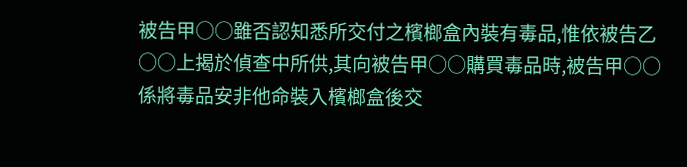被告甲○○雖否認知悉所交付之檳榔盒內裝有毒品,惟依被告乙○○上揭於偵查中所供,其向被告甲○○購買毒品時,被告甲○○係將毒品安非他命裝入檳榔盒後交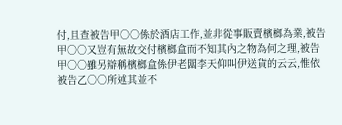付,且查被告甲○○係於酒店工作,並非從事販賣檳榔為業,被告甲○○又豈有無故交付檳榔盒而不知其內之物為何之理,被告甲○○雖另辯稱檳榔盒係伊老闆李天仰叫伊送貨的云云,惟依被告乙○○所述其並不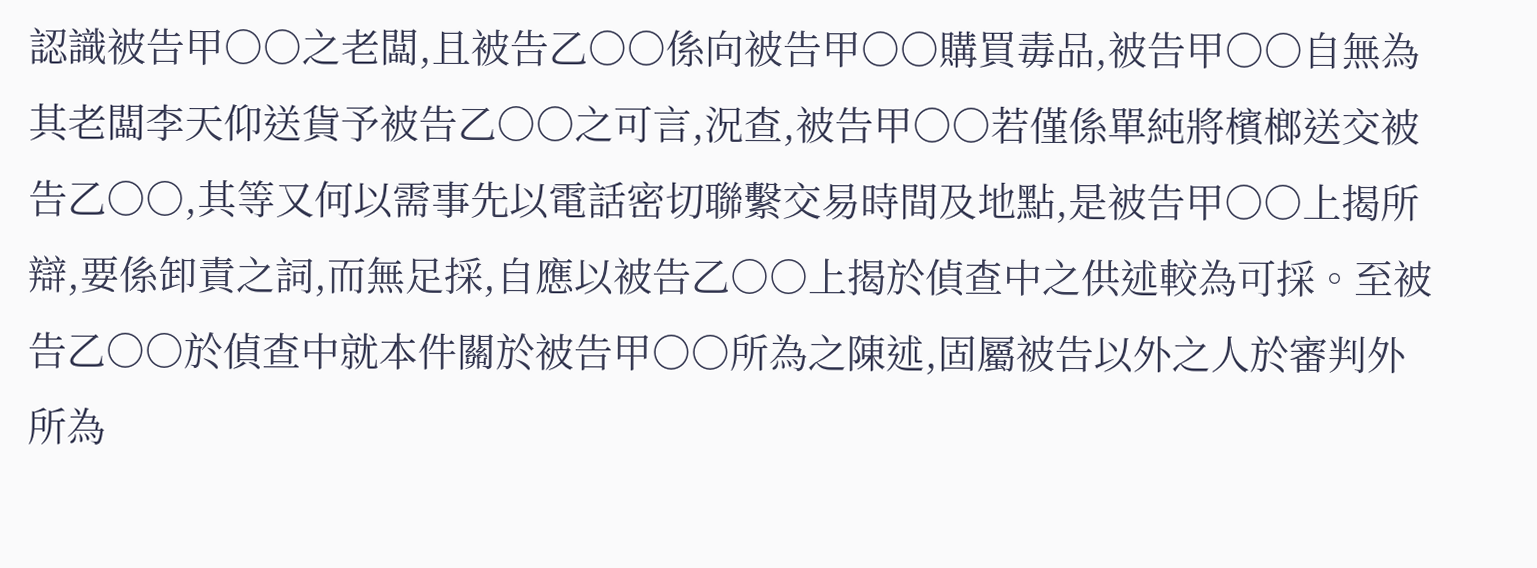認識被告甲○○之老闆,且被告乙○○係向被告甲○○購買毒品,被告甲○○自無為其老闆李天仰送貨予被告乙○○之可言,況查,被告甲○○若僅係單純將檳榔送交被告乙○○,其等又何以需事先以電話密切聯繫交易時間及地點,是被告甲○○上揭所辯,要係卸責之詞,而無足採,自應以被告乙○○上揭於偵查中之供述較為可採。至被告乙○○於偵查中就本件關於被告甲○○所為之陳述,固屬被告以外之人於審判外所為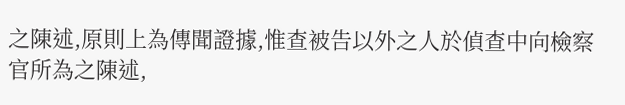之陳述,原則上為傳聞證據,惟查被告以外之人於偵查中向檢察官所為之陳述,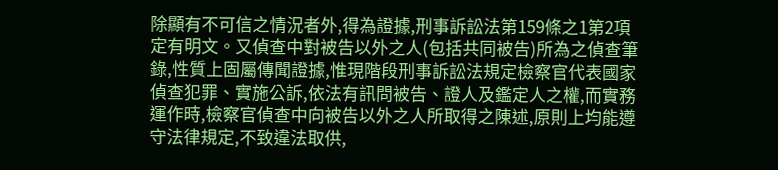除顯有不可信之情況者外,得為證據,刑事訴訟法第159條之1第2項定有明文。又偵查中對被告以外之人(包括共同被告)所為之偵查筆錄,性質上固屬傳聞證據,惟現階段刑事訴訟法規定檢察官代表國家偵查犯罪、實施公訴,依法有訊問被告、證人及鑑定人之權,而實務運作時,檢察官偵查中向被告以外之人所取得之陳述,原則上均能遵守法律規定,不致違法取供,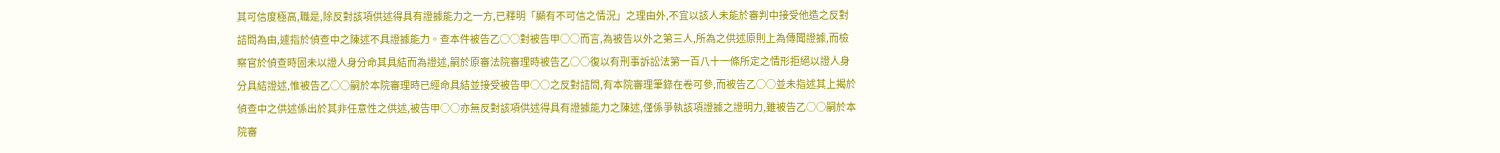其可信度極高,職是,除反對該項供述得具有證據能力之一方,已釋明「顯有不可信之情況」之理由外,不宜以該人未能於審判中接受他造之反對詰問為由,遽指於偵查中之陳述不具證據能力。查本件被告乙○○對被告甲○○而言,為被告以外之第三人,所為之供述原則上為傳聞證據,而檢察官於偵查時固未以證人身分命其具結而為證述,嗣於原審法院審理時被告乙○○復以有刑事訴訟法第一百八十一條所定之情形拒絕以證人身分具結證述,惟被告乙○○嗣於本院審理時已經命具結並接受被告甲○○之反對詰問,有本院審理筆錄在卷可參,而被告乙○○並未指述其上揭於偵查中之供述係出於其非任意性之供述,被告甲○○亦無反對該項供述得具有證據能力之陳述,僅係爭執該項證據之證明力,雖被告乙○○嗣於本院審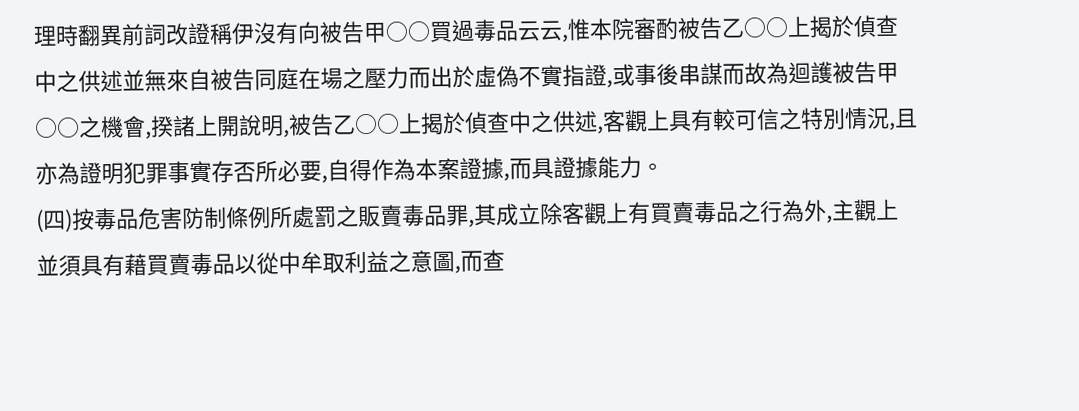理時翻異前詞改證稱伊沒有向被告甲○○買過毒品云云,惟本院審酌被告乙○○上揭於偵查中之供述並無來自被告同庭在場之壓力而出於虛偽不實指證,或事後串謀而故為迴護被告甲○○之機會,揆諸上開說明,被告乙○○上揭於偵查中之供述,客觀上具有較可信之特別情況,且亦為證明犯罪事實存否所必要,自得作為本案證據,而具證據能力。
(四)按毒品危害防制條例所處罰之販賣毒品罪,其成立除客觀上有買賣毒品之行為外,主觀上並須具有藉買賣毒品以從中牟取利益之意圖,而查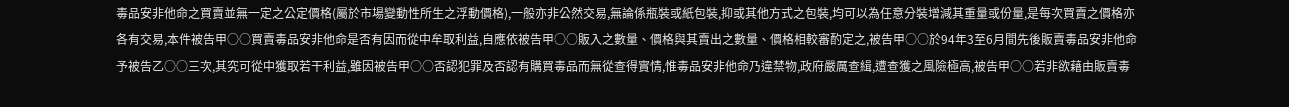毒品安非他命之買賣並無一定之公定價格(屬於市場變動性所生之浮動價格),一般亦非公然交易,無論係瓶裝或紙包裝,抑或其他方式之包裝,均可以為任意分裝增減其重量或份量,是每次買賣之價格亦各有交易,本件被告甲○○買賣毒品安非他命是否有因而從中牟取利益,自應依被告甲○○販入之數量、價格與其賣出之數量、價格相較審酌定之,被告甲○○於94年3至6月間先後販賣毒品安非他命予被告乙○○三次,其究可從中獲取若干利益,雖因被告甲○○否認犯罪及否認有購買毒品而無從查得實情,惟毒品安非他命乃違禁物,政府嚴厲查緝,遭查獲之風險極高,被告甲○○若非欲藉由販賣毒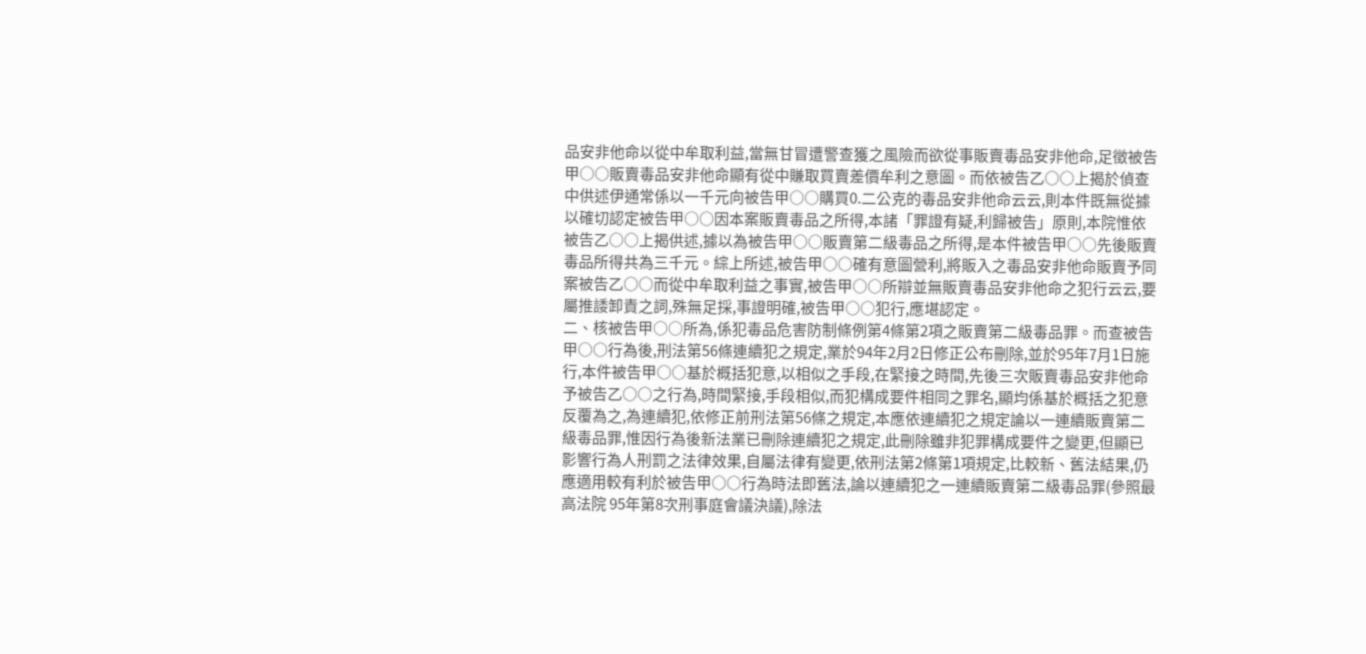品安非他命以從中牟取利益,當無甘冒遭警查獲之風險而欲從事販賣毒品安非他命,足徵被告甲○○販賣毒品安非他命顯有從中賺取買賣差價牟利之意圖。而依被告乙○○上揭於偵查中供述伊通常係以一千元向被告甲○○購買0.二公克的毒品安非他命云云,則本件既無從據以確切認定被告甲○○因本案販賣毒品之所得,本諸「罪證有疑,利歸被告」原則,本院惟依被告乙○○上揭供述,據以為被告甲○○販賣第二級毒品之所得,是本件被告甲○○先後販賣毒品所得共為三千元。綜上所述,被告甲○○確有意圖營利,將販入之毒品安非他命販賣予同案被告乙○○而從中牟取利益之事實,被告甲○○所辯並無販賣毒品安非他命之犯行云云,要屬推諉卸責之詞,殊無足採,事證明確,被告甲○○犯行,應堪認定。
二、核被告甲○○所為,係犯毒品危害防制條例第4條第2項之販賣第二級毒品罪。而查被告甲○○行為後,刑法第56條連續犯之規定,業於94年2月2日修正公布刪除,並於95年7月1日施行,本件被告甲○○基於概括犯意,以相似之手段,在緊接之時間,先後三次販賣毒品安非他命予被告乙○○之行為,時間緊接,手段相似,而犯構成要件相同之罪名,顯均係基於概括之犯意反覆為之,為連續犯,依修正前刑法第56條之規定,本應依連續犯之規定論以一連續販賣第二級毒品罪,惟因行為後新法業已刪除連續犯之規定,此刪除雖非犯罪構成要件之變更,但顯已影響行為人刑罰之法律效果,自屬法律有變更,依刑法第2條第1項規定,比較新、舊法結果,仍應適用較有利於被告甲○○行為時法即舊法,論以連續犯之一連續販賣第二級毒品罪(參照最高法院 95年第8次刑事庭會議決議),除法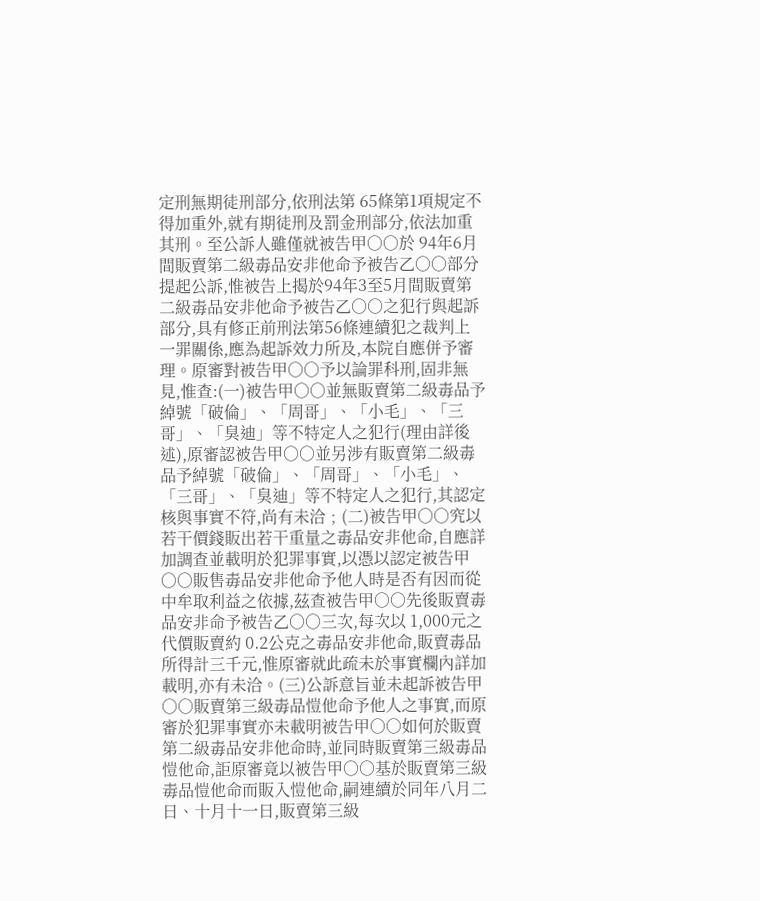定刑無期徒刑部分,依刑法第 65條第1項規定不得加重外,就有期徒刑及罰金刑部分,依法加重其刑。至公訴人雖僅就被告甲○○於 94年6月間販賣第二級毒品安非他命予被告乙○○部分提起公訴,惟被告上揭於94年3至5月間販賣第二級毒品安非他命予被告乙○○之犯行與起訴部分,具有修正前刑法第56條連續犯之裁判上一罪關係,應為起訴效力所及,本院自應併予審理。原審對被告甲○○予以論罪科刑,固非無見,惟查:(一)被告甲○○並無販賣第二級毒品予綽號「破倫」、「周哥」、「小毛」、「三哥」、「臭迪」等不特定人之犯行(理由詳後述),原審認被告甲○○並另涉有販賣第二級毒品予綽號「破倫」、「周哥」、「小毛」、「三哥」、「臭迪」等不特定人之犯行,其認定核與事實不符,尚有未洽﹔(二)被告甲○○究以若干價錢販出若干重量之毒品安非他命,自應詳加調查並載明於犯罪事實,以憑以認定被告甲○○販售毒品安非他命予他人時是否有因而從中牟取利益之依據,茲查被告甲○○先後販賣毒品安非命予被告乙○○三次,每次以 1,000元之代價販賣約 0.2公克之毒品安非他命,販賣毒品所得計三千元,惟原審就此疏未於事實欄內詳加載明,亦有未洽。(三)公訴意旨並未起訴被告甲○○販賣第三級毒品愷他命予他人之事實,而原審於犯罪事實亦未載明被告甲○○如何於販賣第二級毒品安非他命時,並同時販賣第三級毒品愷他命,詎原審竟以被告甲○○基於販賣第三級毒品愷他命而販入愷他命,嗣連續於同年八月二日、十月十一日,販賣第三級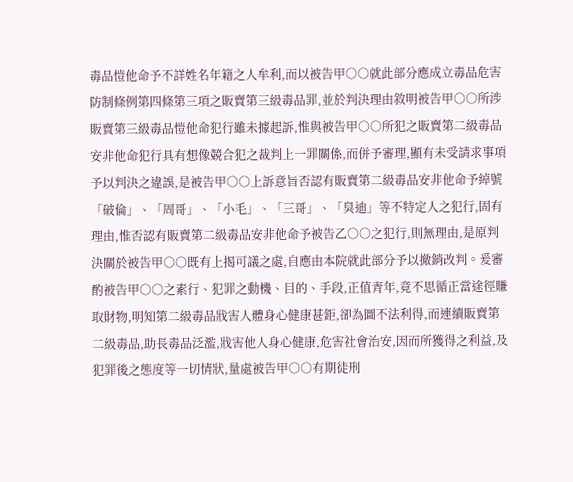毒品愷他命予不詳姓名年籍之人牟利,而以被告甲○○就此部分應成立毒品危害防制條例第四條第三項之販賣第三級毒品罪,並於判決理由敘明被告甲○○所涉販賣第三級毒品愷他命犯行雖未據起訴,惟與被告甲○○所犯之販賣第二級毒品安非他命犯行具有想像競合犯之裁判上一罪關係,而併予審理,顯有未受請求事項予以判決之違誤,是被告甲○○上訴意旨否認有販賣第二級毒品安非他命予綽號「破倫」、「周哥」、「小毛」、「三哥」、「臭迪」等不特定人之犯行,固有理由,惟否認有販賣第二級毒品安非他命予被告乙○○之犯行,則無理由,是原判決關於被告甲○○既有上揭可議之處,自應由本院就此部分予以撤銷改判。爰審酌被告甲○○之素行、犯罪之動機、目的、手段,正值青年,竟不思循正當途徑賺取財物,明知第二級毒品戕害人體身心健康甚鉅,卻為圖不法利得,而連續販賣第二級毒品,助長毒品泛濫,戕害他人身心健康,危害社會治安,因而所獲得之利益,及犯罪後之態度等一切情狀,量處被告甲○○有期徒刑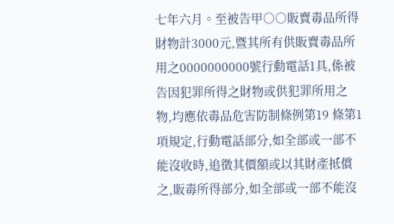七年六月。至被告甲○○販賣毒品所得財物計3000元,暨其所有供販賣毒品所用之0000000000號行動電話1具,係被告因犯罪所得之財物或供犯罪所用之物,均應依毒品危害防制條例第19 條第1項規定,行動電話部分,如全部或一部不能沒收時,追徵其價額或以其財產抵償之,販毒所得部分,如全部或一部不能沒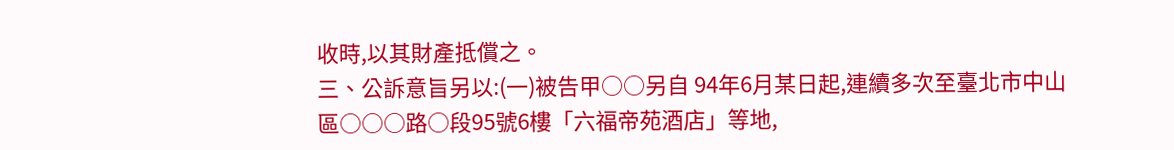收時,以其財產抵償之。
三、公訴意旨另以:(一)被告甲○○另自 94年6月某日起,連續多次至臺北市中山區○○○路○段95號6樓「六福帝苑酒店」等地,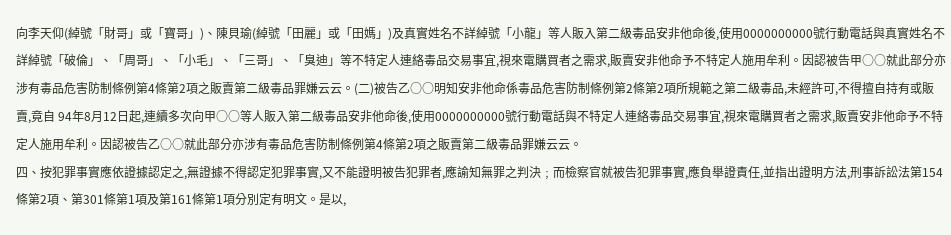向李天仰(綽號「財哥」或「寶哥」)、陳貝瑜(綽號「田麗」或「田媽」)及真實姓名不詳綽號「小龍」等人販入第二級毒品安非他命後,使用0000000000號行動電話與真實姓名不詳綽號「破倫」、「周哥」、「小毛」、「三哥」、「臭迪」等不特定人連絡毒品交易事宜,視來電購買者之需求,販賣安非他命予不特定人施用牟利。因認被告甲○○就此部分亦涉有毒品危害防制條例第4條第2項之販賣第二級毒品罪嫌云云。(二)被告乙○○明知安非他命係毒品危害防制條例第2條第2項所規範之第二級毒品,未經許可,不得擅自持有或販賣,竟自 94年8月12日起,連續多次向甲○○等人販入第二級毒品安非他命後,使用0000000000號行動電話與不特定人連絡毒品交易事宜,視來電購買者之需求,販賣安非他命予不特定人施用牟利。因認被告乙○○就此部分亦涉有毒品危害防制條例第4條第2項之販賣第二級毒品罪嫌云云。
四、按犯罪事實應依證據認定之,無證據不得認定犯罪事實,又不能證明被告犯罪者,應諭知無罪之判決﹔而檢察官就被告犯罪事實,應負舉證責任,並指出證明方法,刑事訴訟法第154條第2項、第301條第1項及第161條第1項分別定有明文。是以,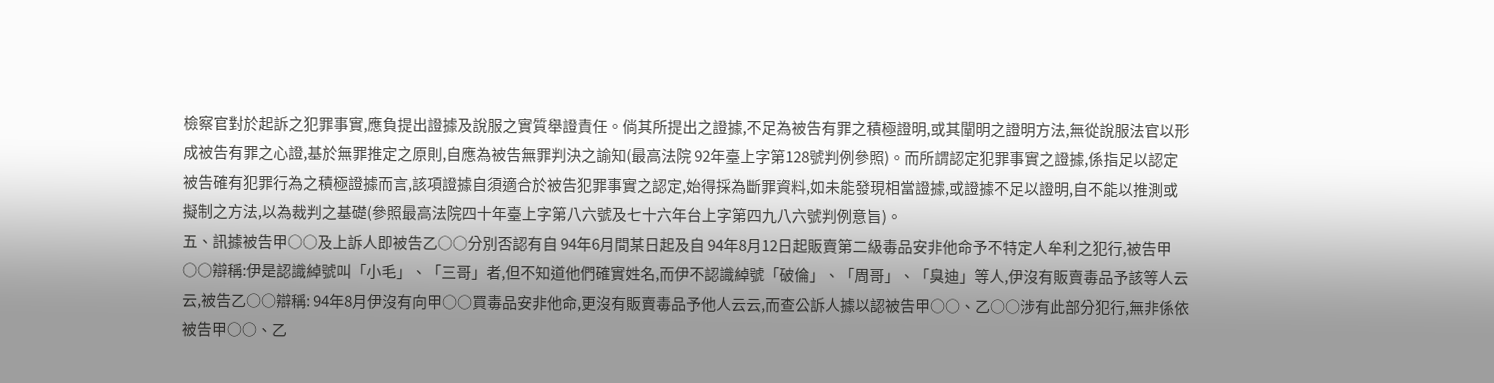檢察官對於起訴之犯罪事實,應負提出證據及說服之實質舉證責任。倘其所提出之證據,不足為被告有罪之積極證明,或其闡明之證明方法,無從說服法官以形成被告有罪之心證,基於無罪推定之原則,自應為被告無罪判決之諭知(最高法院 92年臺上字第128號判例參照)。而所謂認定犯罪事實之證據,係指足以認定被告確有犯罪行為之積極證據而言,該項證據自須適合於被告犯罪事實之認定,始得採為斷罪資料,如未能發現相當證據,或證據不足以證明,自不能以推測或擬制之方法,以為裁判之基礎(參照最高法院四十年臺上字第八六號及七十六年台上字第四九八六號判例意旨)。
五、訊據被告甲○○及上訴人即被告乙○○分別否認有自 94年6月間某日起及自 94年8月12日起販賣第二級毒品安非他命予不特定人牟利之犯行,被告甲○○辯稱:伊是認識綽號叫「小毛」、「三哥」者,但不知道他們確實姓名,而伊不認識綽號「破倫」、「周哥」、「臭迪」等人,伊沒有販賣毒品予該等人云云,被告乙○○辯稱: 94年8月伊沒有向甲○○買毒品安非他命,更沒有販賣毒品予他人云云,而查公訴人據以認被告甲○○、乙○○涉有此部分犯行,無非係依被告甲○○、乙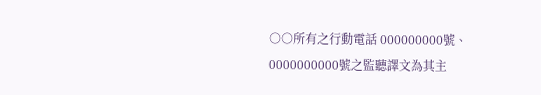○○所有之行動電話 000000000號、0000000000號之監聽譯文為其主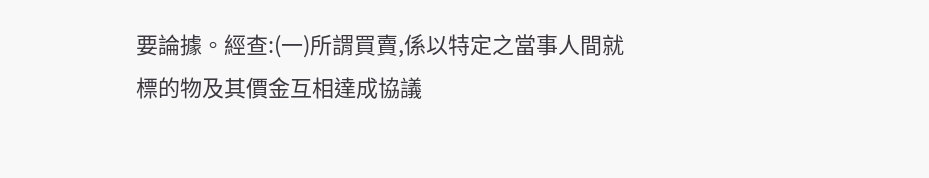要論據。經查:(一)所謂買賣,係以特定之當事人間就標的物及其價金互相達成協議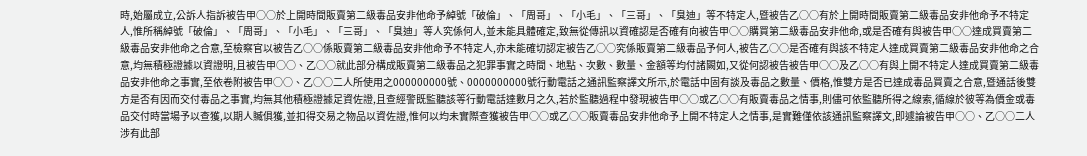時,始屬成立,公訴人指訴被告甲○○於上開時間販賣第二級毒品安非他命予綽號「破倫」、「周哥」、「小毛」、「三哥」、「臭迪」等不特定人,暨被告乙○○有於上開時間販賣第二級毒品安非他命予不特定人,惟所稱綽號「破倫」、「周哥」、「小毛」、「三哥」、「臭迪」等人究係何人,並未能具體確定,致無從傳訊以資確認是否確有向被告甲○○購買第二級毒品安非他命,或是否確有與被告甲○○達成買賣第二級毒品安非他命之合意,至檢察官以被告乙○○係販賣第二級毒品安非他命予不特定人,亦未能確切認定被告乙○○究係販賣第二級毒品予何人,被告乙○○是否確有與該不特定人達成買賣第二級毒品安非他命之合意,均無積極證據以資證明,且被告甲○○、乙○○就此部分構成販賣第二級毒品之犯罪事實之時間、地點、次數、數量、金額等均付諸闕如,又從何認被告被告甲○○及乙○○有與上開不特定人達成買賣第二級毒品安非他命之事實,至依卷附被告甲○○、乙○○二人所使用之000000000號、0000000000號行動電話之通訊監察譯文所示,於電話中固有談及毒品之數量、價格,惟雙方是否已達成毒品買賣之合意,暨通話後雙方是否有因而交付毒品之事實,均無其他積極證據足資佐證,且查經警既監聽該等行動電話達數月之久,若於監聽過程中發現被告甲○○或乙○○有販賣毒品之情事,則儘可依監聽所得之線索,循線於彼等為價金或毒品交付時當場予以查獲,以期人贓俱獲,並扣得交易之物品以資佐證,惟何以均未實際查獲被告甲○○或乙○○販賣毒品安非他命予上開不特定人之情事,是實難僅依該通訊監察譯文,即遽論被告甲○○、乙○○二人涉有此部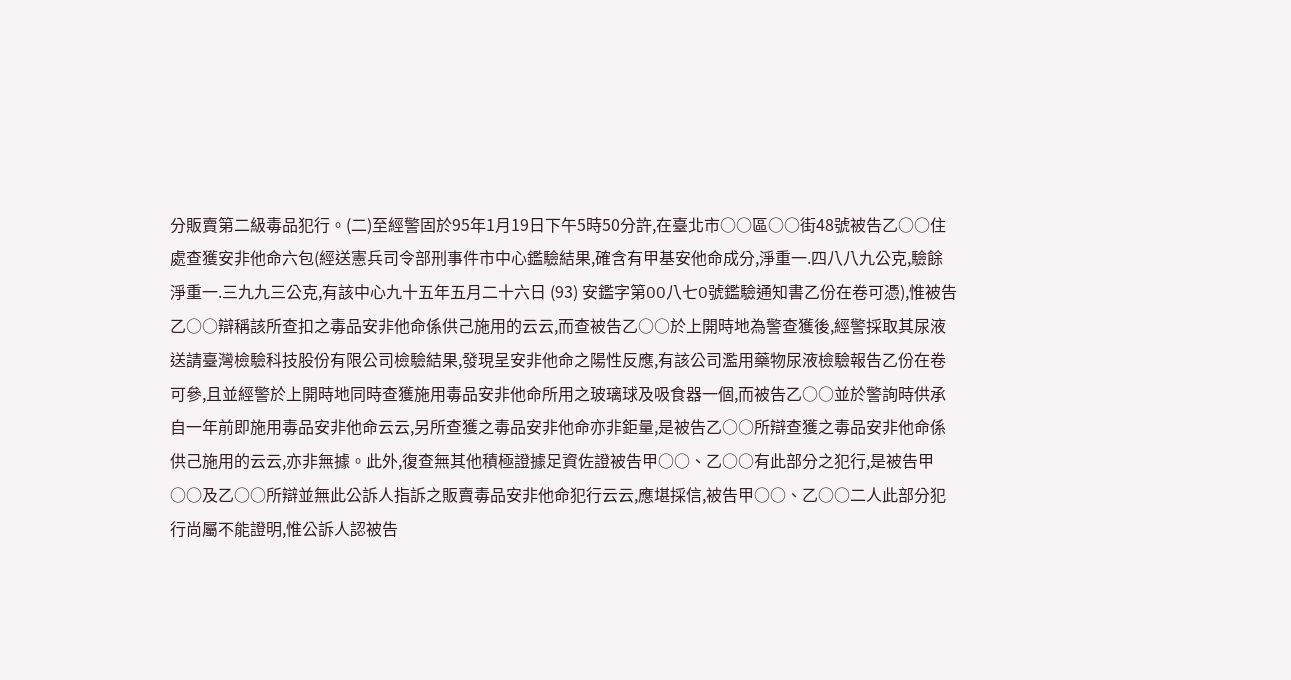分販賣第二級毒品犯行。(二)至經警固於95年1月19日下午5時50分許,在臺北市○○區○○街48號被告乙○○住處查獲安非他命六包(經送憲兵司令部刑事件市中心鑑驗結果,確含有甲基安他命成分,淨重一.四八八九公克,驗餘淨重一.三九九三公克,有該中心九十五年五月二十六日 (93) 安鑑字第OO八七O號鑑驗通知書乙份在卷可憑),惟被告乙○○辯稱該所查扣之毒品安非他命係供己施用的云云,而查被告乙○○於上開時地為警查獲後,經警採取其尿液送請臺灣檢驗科技股份有限公司檢驗結果,發現呈安非他命之陽性反應,有該公司濫用藥物尿液檢驗報告乙份在卷可參,且並經警於上開時地同時查獲施用毒品安非他命所用之玻璃球及吸食器一個,而被告乙○○並於警詢時供承自一年前即施用毒品安非他命云云,另所查獲之毒品安非他命亦非鉅量,是被告乙○○所辯查獲之毒品安非他命係供己施用的云云,亦非無據。此外,復查無其他積極證據足資佐證被告甲○○、乙○○有此部分之犯行,是被告甲○○及乙○○所辯並無此公訴人指訴之販賣毒品安非他命犯行云云,應堪採信,被告甲○○、乙○○二人此部分犯行尚屬不能證明,惟公訴人認被告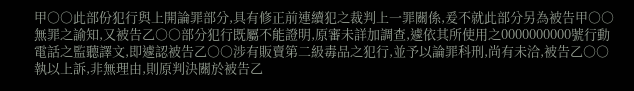甲○○此部份犯行與上開論罪部分,具有修正前連續犯之裁判上一罪關係,爰不就此部分另為被告甲○○無罪之諭知,又被告乙○○部分犯行既屬不能證明,原審未詳加調查,遽依其所使用之0000000000號行動電話之監聽譯文,即遽認被告乙○○涉有販賣第二級毒品之犯行,並予以論罪科刑,尚有未洽,被告乙○○執以上訴,非無理由,則原判決關於被告乙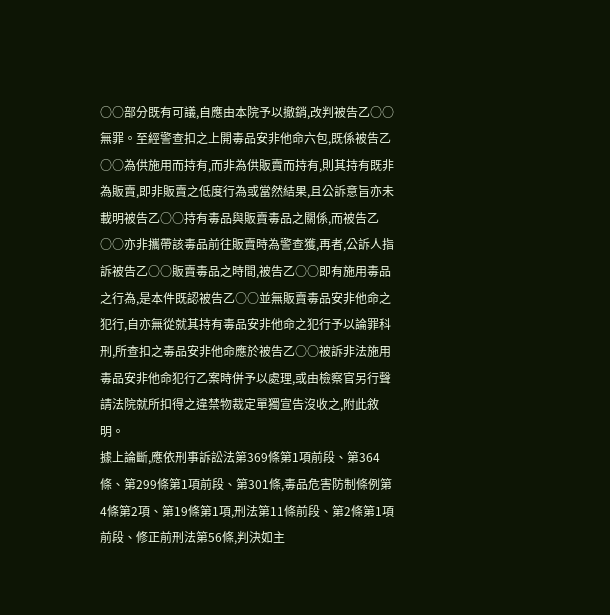○○部分既有可議,自應由本院予以撤銷,改判被告乙○○無罪。至經警查扣之上開毒品安非他命六包,既係被告乙○○為供施用而持有,而非為供販賣而持有,則其持有既非為販賣,即非販賣之低度行為或當然結果,且公訴意旨亦未載明被告乙○○持有毒品與販賣毒品之關係,而被告乙○○亦非攜帶該毒品前往販賣時為警查獲,再者,公訴人指訴被告乙○○販賣毒品之時間,被告乙○○即有施用毒品之行為,是本件既認被告乙○○並無販賣毒品安非他命之犯行,自亦無從就其持有毒品安非他命之犯行予以論罪科刑,所查扣之毒品安非他命應於被告乙○○被訴非法施用毒品安非他命犯行乙案時併予以處理,或由檢察官另行聲請法院就所扣得之違禁物裁定單獨宣告沒收之,附此敘明。
據上論斷,應依刑事訴訟法第369條第1項前段、第364條、第299條第1項前段、第301條,毒品危害防制條例第4條第2項、第19條第1項,刑法第11條前段、第2條第1項前段、修正前刑法第56條,判決如主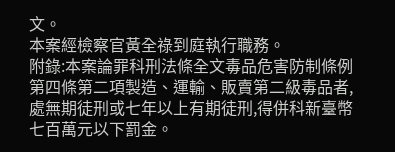文。
本案經檢察官黃全祿到庭執行職務。
附錄:本案論罪科刑法條全文毒品危害防制條例第四條第二項製造、運輸、販賣第二級毒品者,處無期徒刑或七年以上有期徒刑,得併科新臺幣七百萬元以下罰金。